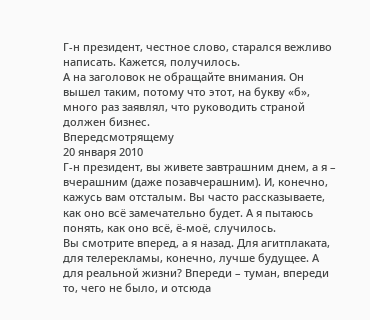Г-н президент, честное слово, старался вежливо написать. Кажется, получилось.
А на заголовок не обращайте внимания. Он вышел таким, потому что этот, на букву «б», много раз заявлял, что руководить страной должен бизнес.
Впередсмотрящему
20 января 2010
Г-н президент, вы живете завтрашним днем, а я – вчерашним (даже позавчерашним). И, конечно, кажусь вам отсталым. Вы часто рассказываете, как оно всё замечательно будет. А я пытаюсь понять, как оно всё, ё-моё, случилось.
Вы смотрите вперед, а я назад. Для агитплаката, для телерекламы, конечно, лучше будущее. А для реальной жизни? Впереди – туман, впереди то, чего не было, и отсюда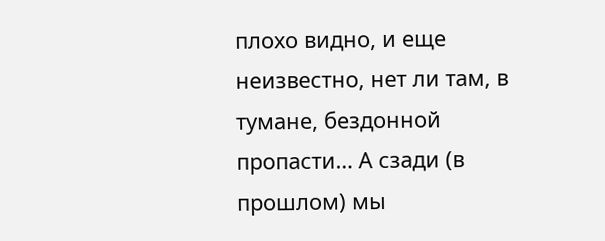плохо видно, и еще неизвестно, нет ли там, в тумане, бездонной пропасти… А сзади (в прошлом) мы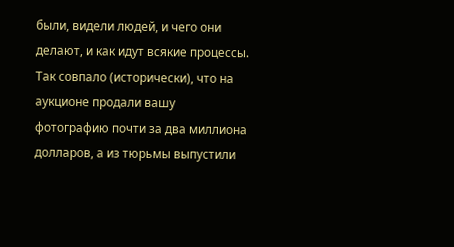были, видели людей, и чего они делают, и как идут всякие процессы.
Так совпало (исторически), что на аукционе продали вашу фотографию почти за два миллиона долларов, а из тюрьмы выпустили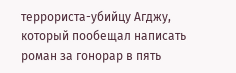террориста-убийцу Агджу, который пообещал написать роман за гонорар в пять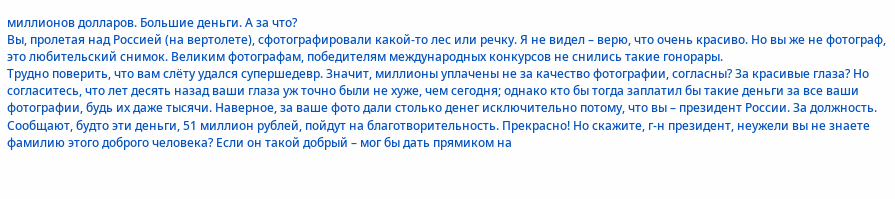миллионов долларов. Большие деньги. А за что?
Вы, пролетая над Россией (на вертолете), сфотографировали какой-то лес или речку. Я не видел – верю, что очень красиво. Но вы же не фотограф, это любительский снимок. Великим фотографам, победителям международных конкурсов не снились такие гонорары.
Трудно поверить, что вам слёту удался супершедевр. Значит, миллионы уплачены не за качество фотографии, согласны? За красивые глаза? Но согласитесь, что лет десять назад ваши глаза уж точно были не хуже, чем сегодня; однако кто бы тогда заплатил бы такие деньги за все ваши фотографии, будь их даже тысячи. Наверное, за ваше фото дали столько денег исключительно потому, что вы – президент России. За должность.
Сообщают, будто эти деньги, 51 миллион рублей, пойдут на благотворительность. Прекрасно! Но скажите, г-н президент, неужели вы не знаете фамилию этого доброго человека? Если он такой добрый – мог бы дать прямиком на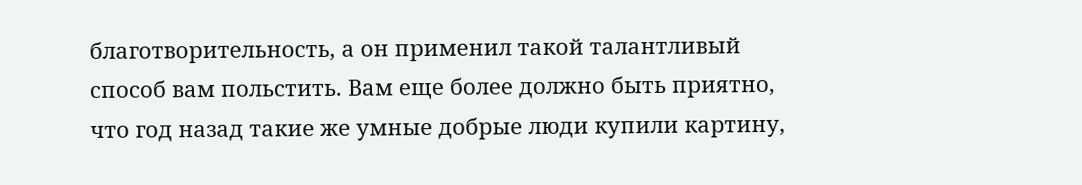благотворительность, а он применил такой талантливый способ вам польстить. Вам еще более должно быть приятно, что год назад такие же умные добрые люди купили картину,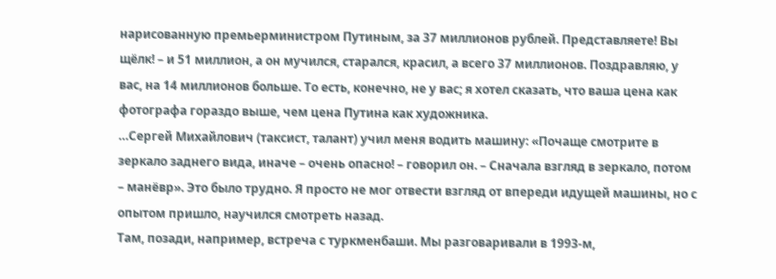нарисованную премьерминистром Путиным, за 37 миллионов рублей. Представляете! Вы щёлк! – и 51 миллион, а он мучился, старался, красил, а всего 37 миллионов. Поздравляю, у вас, на 14 миллионов больше. То есть, конечно, не у вас; я хотел сказать, что ваша цена как фотографа гораздо выше, чем цена Путина как художника.
…Сергей Михайлович (таксист, талант) учил меня водить машину: «Почаще смотрите в зеркало заднего вида, иначе – очень опасно! – говорил он. – Сначала взгляд в зеркало, потом – манёвр». Это было трудно. Я просто не мог отвести взгляд от впереди идущей машины, но с опытом пришло, научился смотреть назад.
Там, позади, например, встреча с туркменбаши. Мы разговаривали в 1993-м,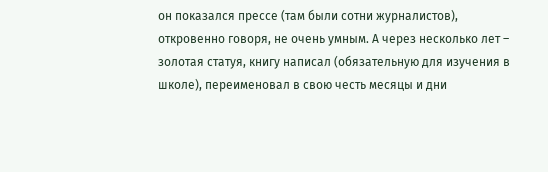он показался прессе (там были сотни журналистов), откровенно говоря, не очень умным. А через несколько лет – золотая статуя, книгу написал (обязательную для изучения в школе), переименовал в свою честь месяцы и дни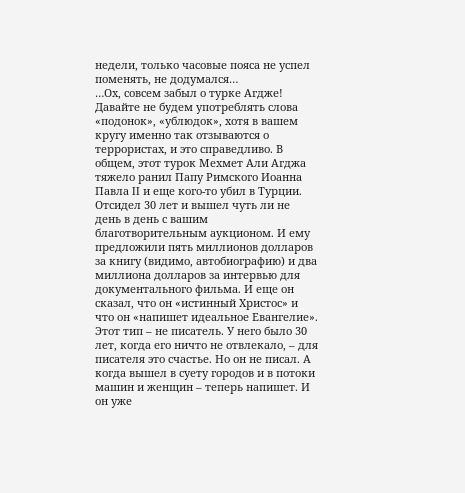недели, только часовые пояса не успел поменять, не додумался…
…Ох, совсем забыл о турке Агдже! Давайте не будем употреблять слова «подонок», «ублюдок», хотя в вашем кругу именно так отзываются о террористах, и это справедливо. В общем, этот турок Мехмет Али Агджа тяжело ранил Папу Римского Иоанна Павла II и еще кого-то убил в Турции. Отсидел 30 лет и вышел чуть ли не день в день с вашим благотворительным аукционом. И ему предложили пять миллионов долларов за книгу (видимо, автобиографию) и два миллиона долларов за интервью для документального фильма. И еще он сказал, что он «истинный Христос» и что он «напишет идеальное Евангелие».
Этот тип – не писатель. У него было 30 лет, когда его ничто не отвлекало, – для писателя это счастье. Но он не писал. А когда вышел в суету городов и в потоки машин и женщин – теперь напишет. И он уже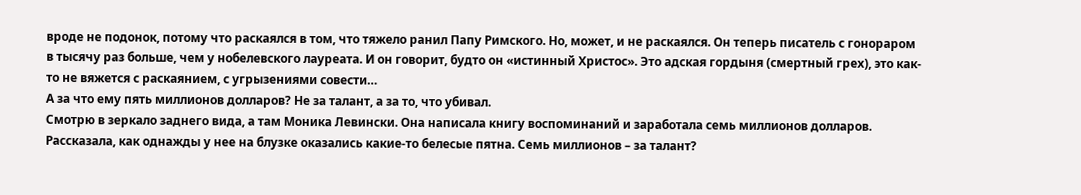вроде не подонок, потому что раскаялся в том, что тяжело ранил Папу Римского. Но, может, и не раскаялся. Он теперь писатель с гонораром в тысячу раз больше, чем у нобелевского лауреата. И он говорит, будто он «истинный Христос». Это адская гордыня (смертный грех), это как-то не вяжется с раскаянием, с угрызениями совести…
А за что ему пять миллионов долларов? Не за талант, а за то, что убивал.
Смотрю в зеркало заднего вида, а там Моника Левински. Она написала книгу воспоминаний и заработала семь миллионов долларов. Рассказала, как однажды у нее на блузке оказались какие-то белесые пятна. Семь миллионов – за талант?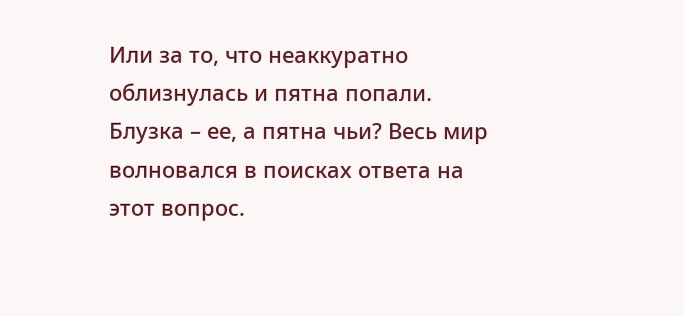Или за то, что неаккуратно облизнулась и пятна попали. Блузка – ее, а пятна чьи? Весь мир волновался в поисках ответа на этот вопрос.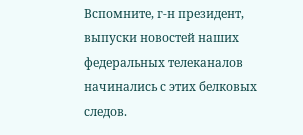Вспомните, г-н президент, выпуски новостей наших федеральных телеканалов начинались с этих белковых следов.